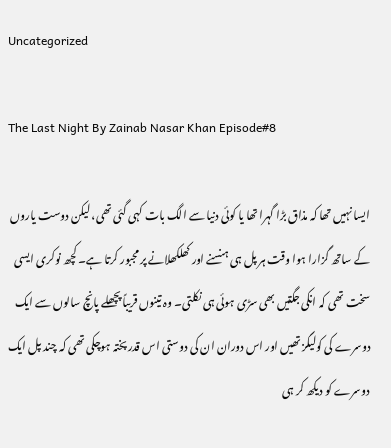Uncategorized

The Last Night By Zainab Nasar Khan Episode#8

ایسا نہیں تھا کہ مذاق بڑا گہرا تھا یا کوئی دنیا سے الگ بات کہی گئی تھی، لیکن دوست یاروں کے ساتھ گزارا ہوا وقت ہر پل ہی ہنسنے اور کھلکھلانے پر مجبور کرتا ہے۔ کچھ نوکری ایسی سخت تھی کہ انکی جگتیں بھی سڑی ہوئی ہی نکلتی۔ وہ تینوں قریباً پچھلے پانچ سالوں سے ایک دوسرے کی کولیگز تھیں اور اس دوران ان کی دوستی اس قدر پختہ ہوچکی تھی کہ چند پل ایک دوسرے کو دیکھ کر ہی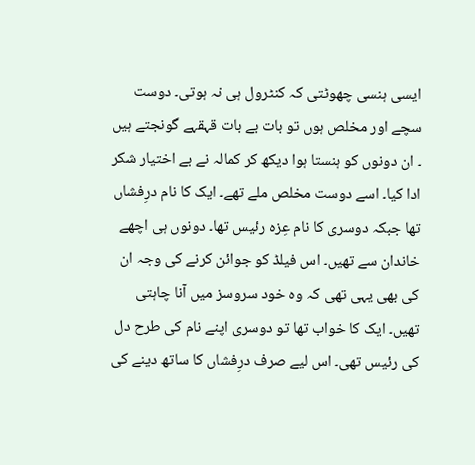ایسی ہنسی چھوٹتی کہ کنٹرول ہی نہ ہوتی۔ دوست سچے اور مخلص ہوں تو بات بے بات قہقہے گونجتے ہیں ۔ ان دونوں کو ہنستا ہوا دیکھ کر کمالہ نے بے اختیار شکر ادا کیا۔ اسے دوست مخلص ملے تھے۔ ایک کا نام درِفشاں تھا جبکہ دوسری کا نام عِزہ رئیس تھا۔ دونوں ہی اچھے خاندان سے تھیں۔ اس فیلڈ کو جوائن کرنے کی وجہ ان کی بھی یہی تھی کہ وہ خود سروسز میں آنا چاہتی تھیں۔ ایک کا خواب تھا تو دوسری اپنے نام کی طرح دل کی رئیس تھی۔ اس لیے صرف درِفشاں کا ساتھ دینے کی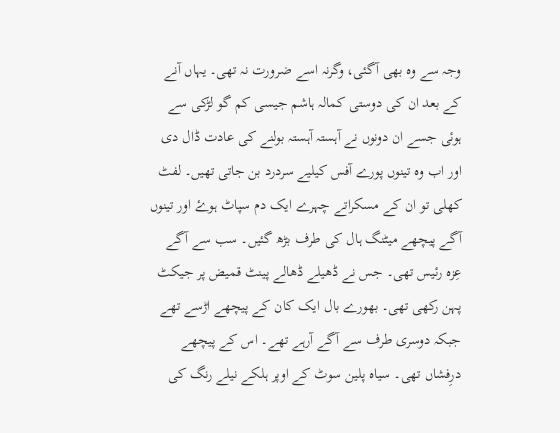وجہ سے وہ بھی آگئی، وگرنہ اسے ضرورت نہ تھی۔ یہاں آنے کے بعد ان کی دوستی کمالہ ہاشم جیسی کم گو لڑکی سے ہوئی جسے ان دونوں نے آہستہ آہستہ بولنے کی عادت ڈال دی اور اب وہ تینوں پورے آفس کیلیے سردرد بن جاتی تھیں۔ لفٹ کھلی تو ان کے مسکراتے چہرے ایک دم سپاٹ ہوۓ اور تینوں آگے پیچھے میٹنگ ہال کی طرف بڑھ گئیں۔ سب سے آگے عِزہ رئیس تھی۔ جس نے ڈھیلے ڈھالے پینٹ قمیض پر جیکٹ پہن رکھی تھی۔ بھورے بال ایک کان کے پیچھے اڑسے تھے جبکہ دوسری طرف سے آگے آرہے تھے۔ اس کے پیچھے درِفشاں تھی۔ سیاہ پلین سوٹ کے اوپر ہلکے نیلے رنگ کی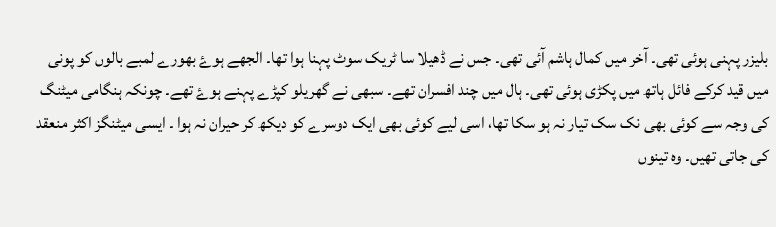بلیزر پہنی ہوئی تھی۔ آخر میں کمال ہاشم آئی تھی۔ جس نے ڈھیلا سا ٹریک سوٹ پہنا ہوا تھا۔ الجھے ہوۓ بھورے لمبے بالوں کو پونی میں قید کرکے فائل ہاتھ میں پکڑی ہوئی تھی۔ ہال میں چند افسران تھے۔ سبھی نے گھریلو کپڑے پہنے ہوۓ تھے۔ چونکہ ہنگامی میٹنگ کی وجہ سے کوئی بھی نک سک تیار نہ ہو سکا تھا، اسی لیے کوئی بھی ایک دوسرے کو دیکھ کر حیران نہ ہوا ۔ ایسی میٹنگز اکثر منعقد کی جاتی تھیں۔ وہ تینوں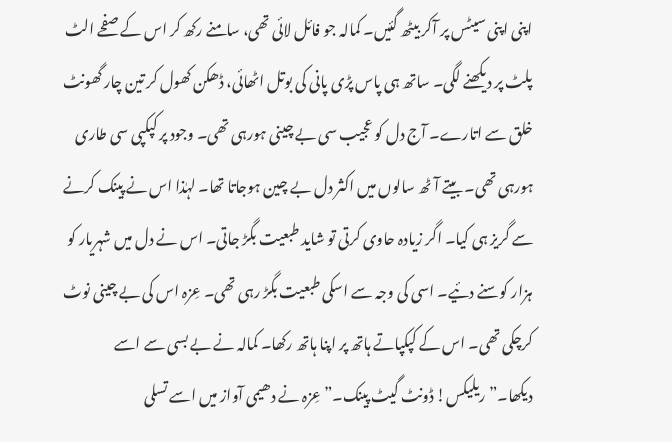اپنی اپنی سیٹس پر آکر بیٹھ گئیں۔ کمالہ جو فائل لائی تھی، سامنے رکھ کر اس کے صفحے الٹ پلٹ پر دیکھنے لگی۔ ساتھ ہی پاس پڑی پانی کی بوتل اٹھائی، ڈھکن کھول کر تین چار گھونٹ خلق سے اتارے۔ آج دل کو عجیب سی بے چینی ہورہی تھی۔ وجود پر کپکپی سی طاری ہورہی تھی۔ بیتے آٹھ سالوں میں اکثر دل بے چین ہوجاتا تھا۔ لہٰذا اس نے پینک کرنے سے گریز ہی کیا۔ اگر زیادہ حاوی کرتی تو شاید طبعیت بگڑ جاتی۔ اس نے دل میں شہریار کو ہزار کوسنے دئیے۔ اسی کی وجہ سے اسکی طبعیت بگڑ رہی تھی۔ عِزہ اس کی بے چینی نوٹ کرچکی تھی۔ اس کے کپکپاتے ہاتھ پر اپنا ہاتھ رکھا۔ کمالہ نے بے بسی سے اسے دیکھا۔”ریلیکس! ڈونٹ گیٹ پینک۔” عِزہ نے دھیمی آواز میں اسے تسلی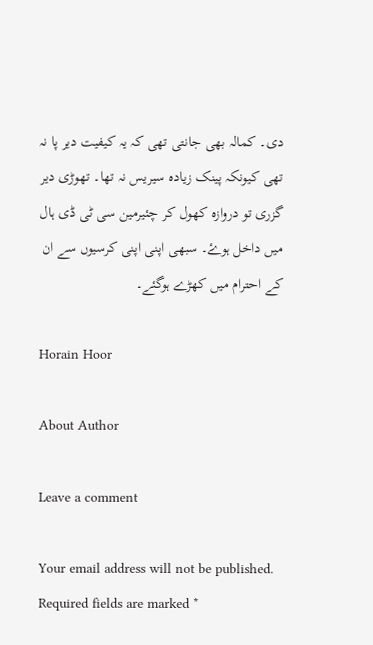دی۔ کمالہ بھی جانتی تھی کہ یہ کیفیت دیر پا نہ تھی کیونکہ پینک زیادہ سیریس نہ تھا۔ تھوڑی دیر گزری تو دروازہ کھول کر چئیرمین سی ٹی ڈی ہال میں داخل ہوۓ۔ سبھی اپنی اپنی کرسیوں سے ان کے احترام میں کھڑے ہوگئے۔

Horain Hoor

About Author

Leave a comment

Your email address will not be published. Required fields are marked *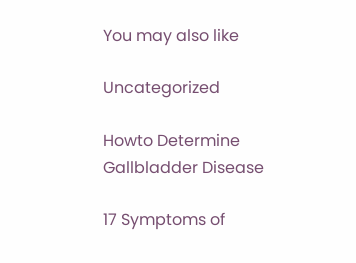You may also like

Uncategorized

Howto Determine Gallbladder Disease

17 Symptoms of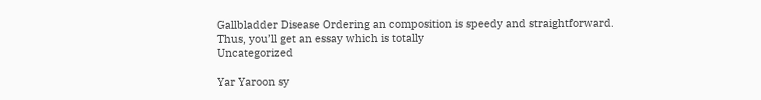Gallbladder Disease Ordering an composition is speedy and straightforward. Thus, you’ll get an essay which is totally
Uncategorized

Yar Yaroon sy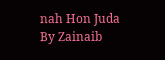nah Hon Juda By Zainaib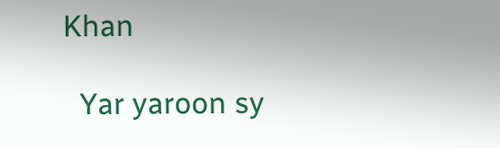Khan

  Yar yaroon sy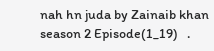nah hn juda by Zainaib khan season 2 Episode(1_19)   .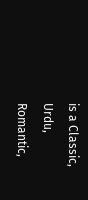is a Classic, Urdu, Romantic,